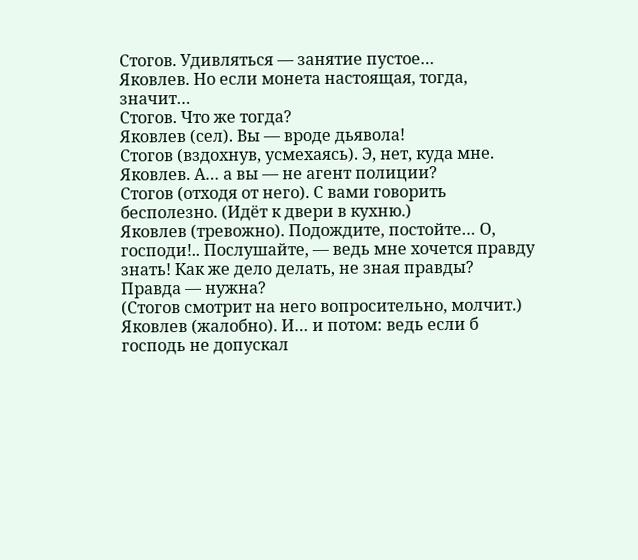Стогов. Удивляться — занятие пустое…
Яковлев. Но если монета настоящая, тогда, значит…
Стогов. Что же тогда?
Яковлев (сел). Вы — вроде дьявола!
Стогов (вздохнув, усмехаясь). Э, нет, куда мне.
Яковлев. А… а вы — не агент полиции?
Стогов (отходя от него). С вами говорить бесполезно. (Идёт к двери в кухню.)
Яковлев (тревожно). Подождите, постойте… О, господи!.. Послушайте, — ведь мне хочется правду знать! Как же дело делать, не зная правды? Правда — нужна?
(Стогов смотрит на него вопросительно, молчит.)
Яковлев (жалобно). И… и потом: ведь если б господь не допускал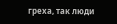греха, так люди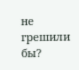не грешили бы?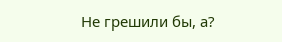Не грешили бы, а?